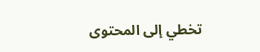تخطي إلى المحتوى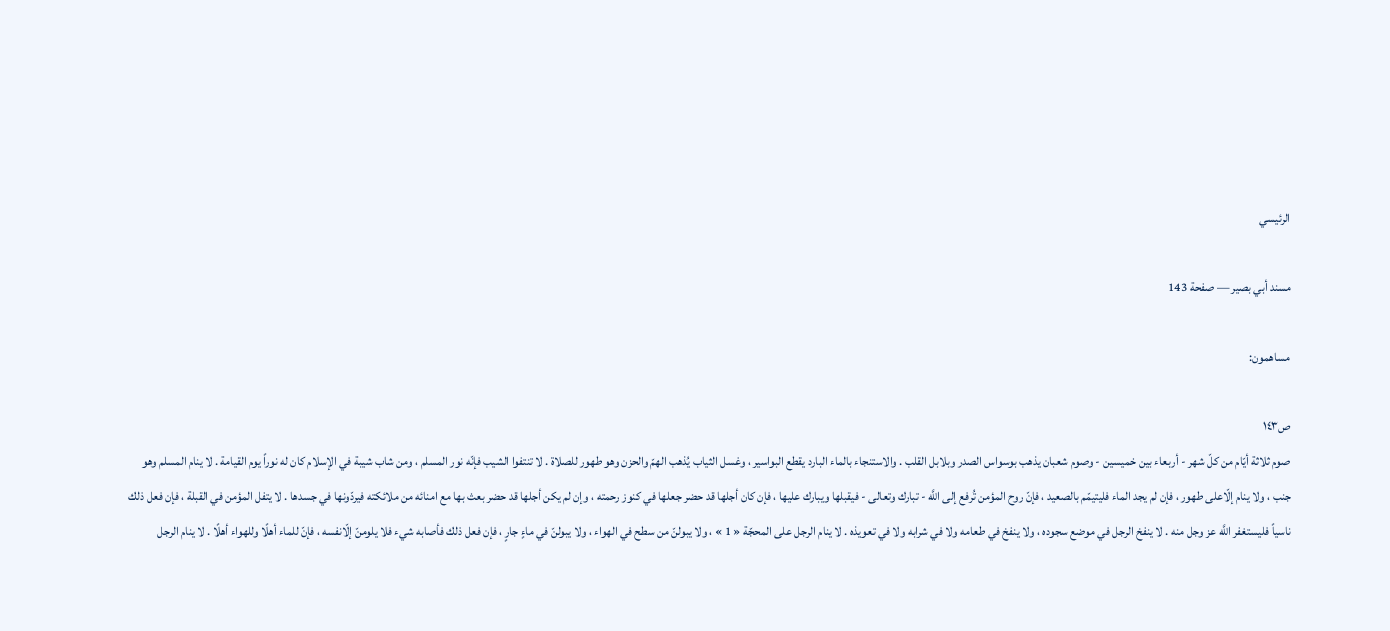الرئيسي

مسند أبي بصير — صفحة 143

مساهمون:

ص١٤٣
صوم ثلاثة أيّام من كلّ شهر - أربعاء بين خميسين - وصوم شعبان يذهب بوسواس الصدر وبلابل القلب . والاستنجاء بالماء البارد يقطع البواسير ، وغسل الثياب يُذهب الهمّ والحزن وهو طهور للصلاة . لا تنتفوا الشيب فإنّه نور المسلم ، ومن شاب شيبة في الإسلام كان له نوراً يوم القيامة . لا ينام المسلم وهو جنب ، ولا ينام إلّاعلى طهور ، فإن لم يجد الماء فليتيمّم بالصعيد ، فإنّ روح المؤمن تُرفع إلى اللَّه - تبارك وتعالى - فيقبلها ويبارك عليها ، فإن كان أجلها قد حضر جعلها في كنوز رحمته ، وإن لم يكن أجلها قد حضر بعث بها مع امنائه من ملائكته فيردّونها في جسدها . لا يتفل المؤمن في القبلة ، فإن فعل ذلك ناسياً فليستغفر اللَّه عز وجل منه . لا ينفخ الرجل في موضع سجوده ، ولا ينفخ في طعامه ولا في شرابه ولا في تعويذه . لا ينام الرجل على المحجّة « 1 » ، ولا يبولنّ من سطح في الهواء ، ولا يبولنّ في ماءٍ جارٍ ، فإن فعل ذلك فأصابه شيء فلا يلومنّ إلّانفسه ، فإنّ للماء أهلًا وللهواء أهلًا . لا ينام الرجل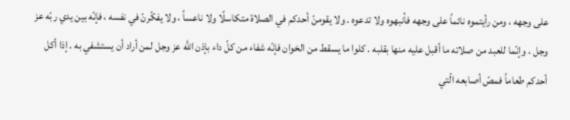على وجهه ، ومن رأيتموه نائماً على وجهه فأنبهوه ولا تدعوه . ولا يقومنّ أحدكم في الصلاة متكاسلًا ولا ناعساً ، ولا يفكّرنّ في نفسه ، فإنّه بين يدي ربّه عز وجل ، وإنّما للعبد من صلاته ما أقبل عليه منها بقلبه . كلوا ما يسقط من الخوان فإنّه شفاء من كلّ داء بإذن اللَّه عز وجل لمن أراد أن يستشفي به . إذا أكل أحدكم طعاماً فمصّ أصابعه الّتي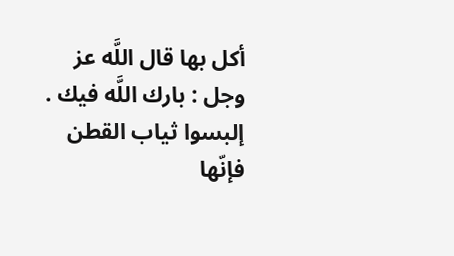أكل بها قال اللَّه عز وجل : بارك اللَّه فيك . إلبسوا ثياب القطن فإنّها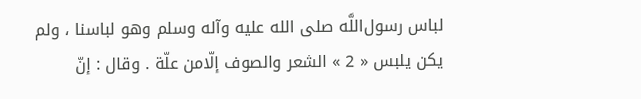لباس رسول‌اللَّه صلى الله عليه وآله وسلم وهو لباسنا ، ولم يكن يلبس « 2 » الشعر والصوف إلّامن علّة . وقال : إنّ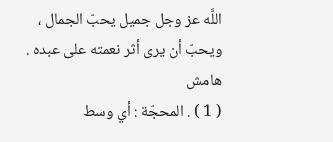اللَّه عز وجل جميل يحبّ الجمال ، ويحبّ أن يرى أثر نعمته على عبده .
هامش
( 1 ) . المحجّة : أي وسط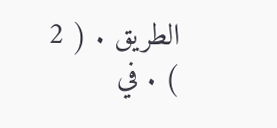الطريق . ( 2 ) . في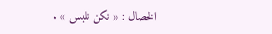الخصال : « نكن نلبس » .